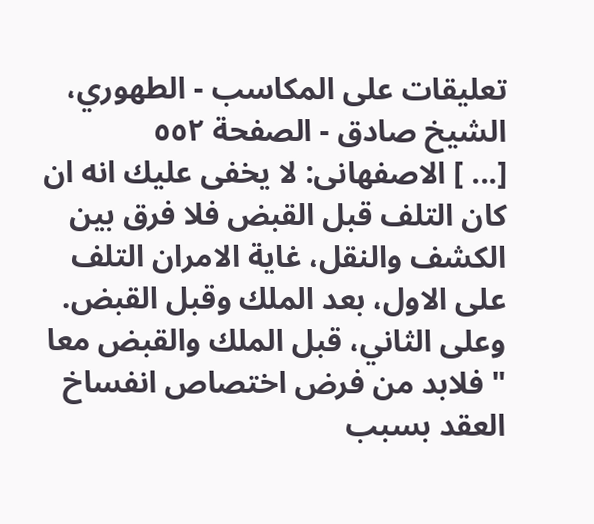تعليقات على المكاسب - الطهوري، الشيخ صادق - الصفحة ٥٥٢
[... ] الاصفهانى: لا يخفى عليك انه ان كان التلف قبل القبض فلا فرق بين الكشف والنقل، غاية الامران التلف على الاول، بعد الملك وقبل القبض. وعلى الثاني، قبل الملك والقبض معا " فلابد من فرض اختصاص انفساخ العقد بسبب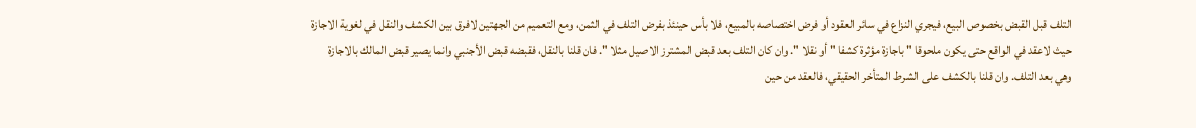التلف قبل القبض بخصوص البيع، فيجري النزاع في سائر العقود أو فرض اختصاصه بالمبيع، فلا بأس حينئذ بفرض التلف في الثمن، ومع التعميم من الجهتين لافرق بين الكشف والنقل في لغوية الاجازة حيث لاعقد في الواقع حتى يكون ملحوقا " باجازة مؤثرة كشفا " أو نقلا ". وان كان التلف بعد قبض المشترز الاصيل مثلا ". فان قلنا بالنقل، فقبضه قبض الأجنبي وانما يصير قبض المالك بالاجازة وهي بعد التلف. وان قلنا بالكشف على الشرط المتأخر الحقيقي، فالعقد من حين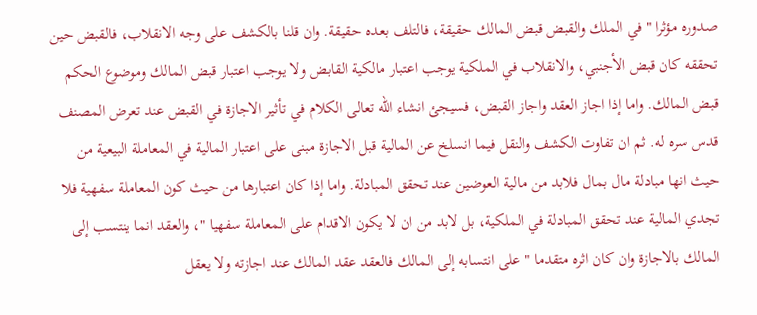صدوره مؤثرا " في الملك والقبض قبض المالك حقيقة، فالتلف بعده حقيقة. وان قلنا بالكشف على وجه الانقلاب، فالقبض حين تحققه كان قبض الأجنبي، والانقلاب في الملكية يوجب اعتبار مالكية القابض ولا يوجب اعتبار قبض المالك وموضوع الحكم قبض المالك. واما إذا اجاز العقد واجاز القبض، فسيجئ انشاء الله تعالى الكلام في تأثير الاجازة في القبض عند تعرض المصنف قدس سره له. ثم ان تفاوت الكشف والنقل فيما انسلخ عن المالية قبل الاجازة مبنى على اعتبار المالية في المعاملة البيعية من حيث انها مبادلة مال بمال فلابد من مالية العوضين عند تحقق المبادلة. واما إذا كان اعتبارها من حيث كون المعاملة سفهية فلا تجدي المالية عند تحقق المبادلة في الملكية، بل لابد من ان لا يكون الاقدام على المعاملة سفهيا "، والعقد انما ينتسب إلى المالك بالاجازة وان كان اثره متقدما " على انتسابه إلى المالك فالعقد عقد المالك عند اجازته ولا يعقل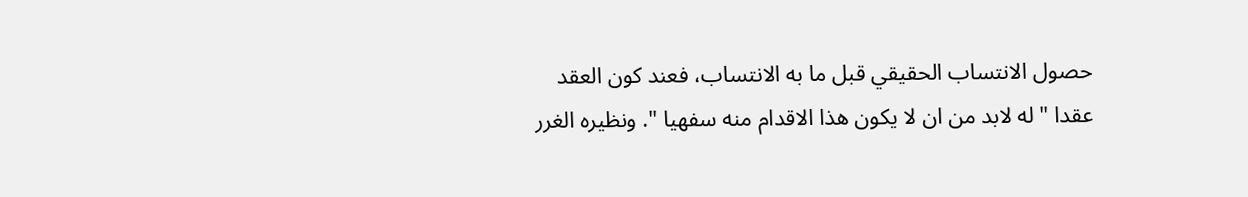حصول الانتساب الحقيقي قبل ما به الانتساب، فعند كون العقد عقدا " له لابد من ان لا يكون هذا الاقدام منه سفهيا ". ونظيره الغرر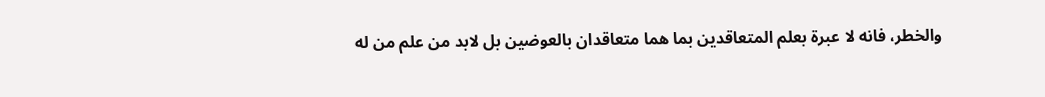والخطر، فانه لا عبرة بعلم المتعاقدين بما هما متعاقدان بالعوضين بل لابد من علم من له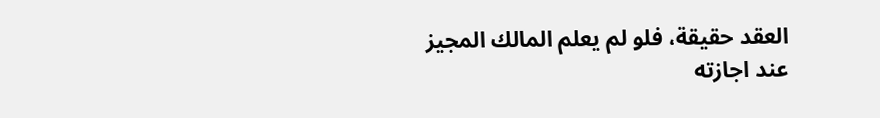العقد حقيقة، فلو لم يعلم المالك المجيز عند اجازته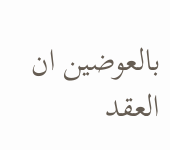بالعوضين ان العقد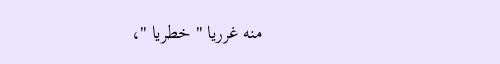منه غرريا " خطريا "،